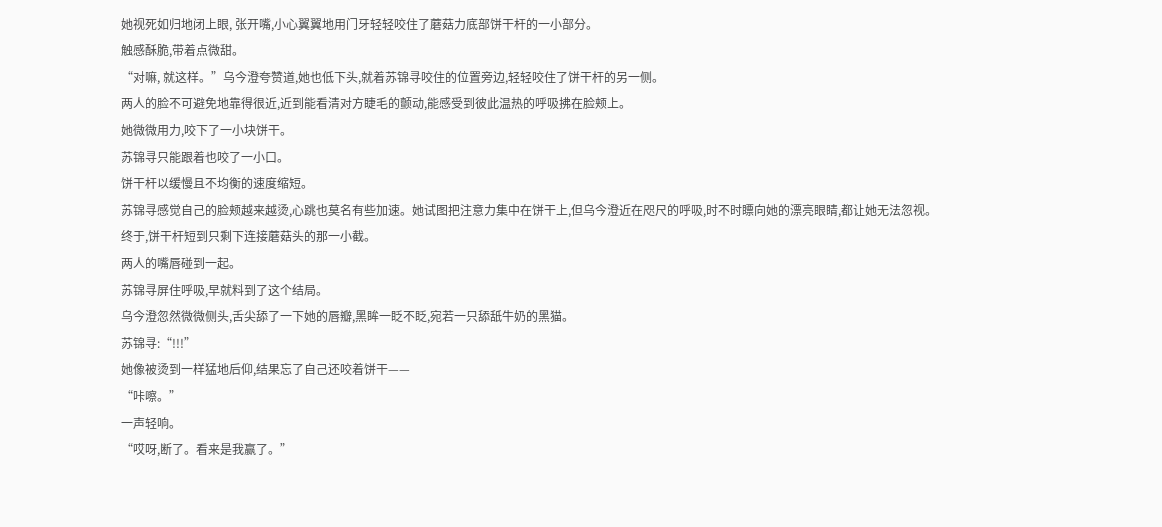她视死如归地闭上眼, 张开嘴,小心翼翼地用门牙轻轻咬住了蘑菇力底部饼干杆的一小部分。
触感酥脆,带着点微甜。
“对嘛, 就这样。”乌今澄夸赞道,她也低下头,就着苏锦寻咬住的位置旁边,轻轻咬住了饼干杆的另一侧。
两人的脸不可避免地靠得很近,近到能看清对方睫毛的颤动,能感受到彼此温热的呼吸拂在脸颊上。
她微微用力,咬下了一小块饼干。
苏锦寻只能跟着也咬了一小口。
饼干杆以缓慢且不均衡的速度缩短。
苏锦寻感觉自己的脸颊越来越烫,心跳也莫名有些加速。她试图把注意力集中在饼干上,但乌今澄近在咫尺的呼吸,时不时瞟向她的漂亮眼睛,都让她无法忽视。
终于,饼干杆短到只剩下连接蘑菇头的那一小截。
两人的嘴唇碰到一起。
苏锦寻屏住呼吸,早就料到了这个结局。
乌今澄忽然微微侧头,舌尖舔了一下她的唇瓣,黑眸一眨不眨,宛若一只舔舐牛奶的黑猫。
苏锦寻:“!!!”
她像被烫到一样猛地后仰,结果忘了自己还咬着饼干——
“咔嚓。”
一声轻响。
“哎呀,断了。看来是我赢了。”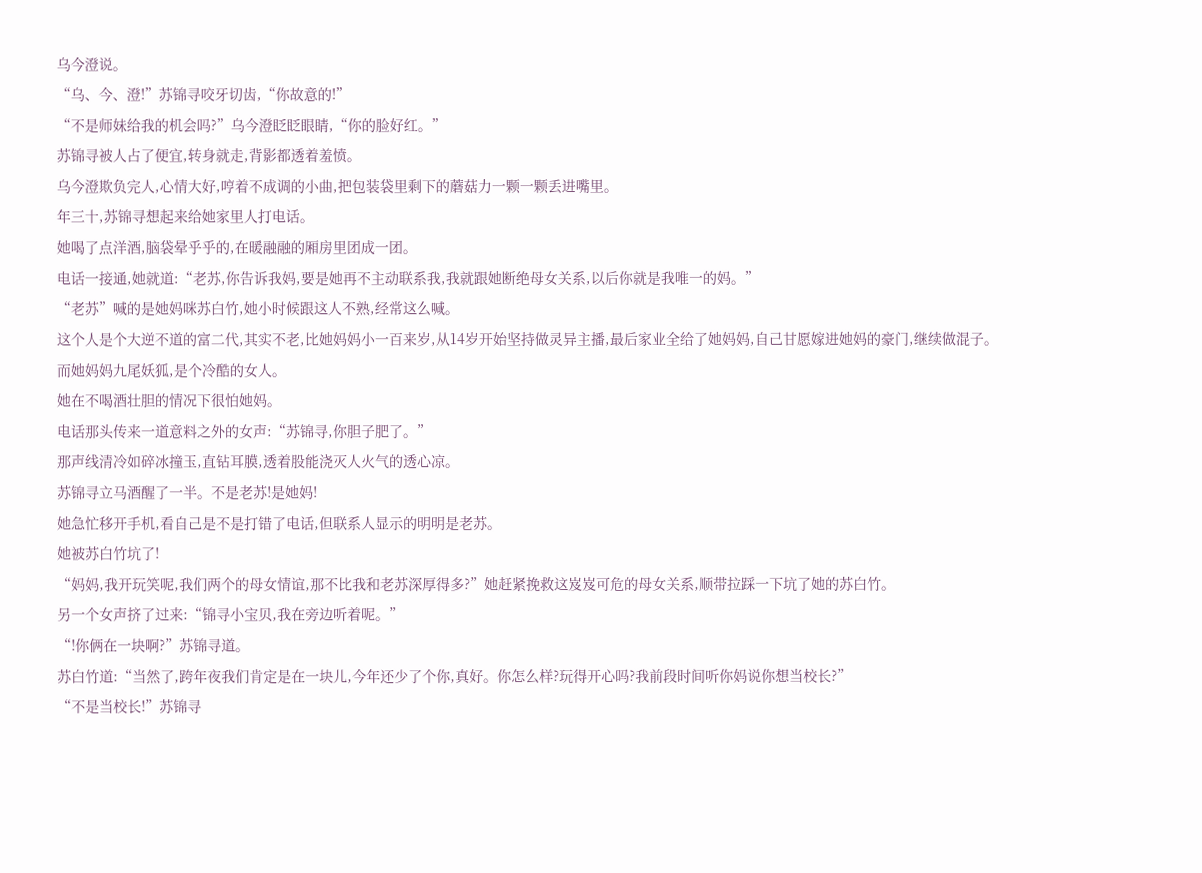乌今澄说。
“乌、今、澄!”苏锦寻咬牙切齿,“你故意的!”
“不是师妹给我的机会吗?”乌今澄眨眨眼睛,“你的脸好红。”
苏锦寻被人占了便宜,转身就走,背影都透着羞愤。
乌今澄欺负完人,心情大好,哼着不成调的小曲,把包装袋里剩下的蘑菇力一颗一颗丢进嘴里。
年三十,苏锦寻想起来给她家里人打电话。
她喝了点洋酒,脑袋晕乎乎的,在暖融融的厢房里团成一团。
电话一接通,她就道:“老苏,你告诉我妈,要是她再不主动联系我,我就跟她断绝母女关系,以后你就是我唯一的妈。”
“老苏”喊的是她妈咪苏白竹,她小时候跟这人不熟,经常这么喊。
这个人是个大逆不道的富二代,其实不老,比她妈妈小一百来岁,从14岁开始坚持做灵异主播,最后家业全给了她妈妈,自己甘愿嫁进她妈的豪门,继续做混子。
而她妈妈九尾妖狐,是个冷酷的女人。
她在不喝酒壮胆的情况下很怕她妈。
电话那头传来一道意料之外的女声:“苏锦寻,你胆子肥了。”
那声线清冷如碎冰撞玉,直钻耳膜,透着股能浇灭人火气的透心凉。
苏锦寻立马酒醒了一半。不是老苏!是她妈!
她急忙移开手机,看自己是不是打错了电话,但联系人显示的明明是老苏。
她被苏白竹坑了!
“妈妈,我开玩笑呢,我们两个的母女情谊,那不比我和老苏深厚得多?”她赶紧挽救这岌岌可危的母女关系,顺带拉踩一下坑了她的苏白竹。
另一个女声挤了过来:“锦寻小宝贝,我在旁边听着呢。”
“!你俩在一块啊?”苏锦寻道。
苏白竹道:“当然了,跨年夜我们肯定是在一块儿,今年还少了个你,真好。你怎么样?玩得开心吗?我前段时间听你妈说你想当校长?”
“不是当校长!”苏锦寻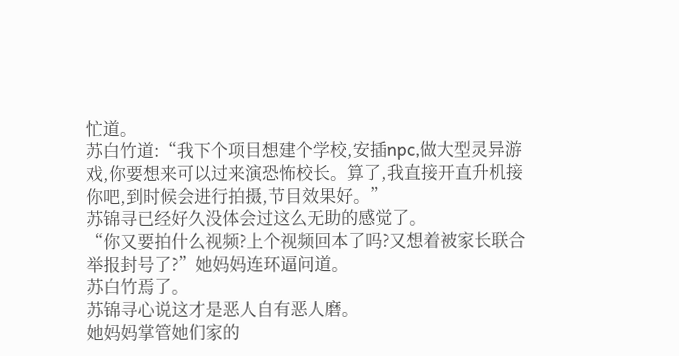忙道。
苏白竹道:“我下个项目想建个学校,安插npc,做大型灵异游戏,你要想来可以过来演恐怖校长。算了,我直接开直升机接你吧,到时候会进行拍摄,节目效果好。”
苏锦寻已经好久没体会过这么无助的感觉了。
“你又要拍什么视频?上个视频回本了吗?又想着被家长联合举报封号了?”她妈妈连环逼问道。
苏白竹焉了。
苏锦寻心说这才是恶人自有恶人磨。
她妈妈掌管她们家的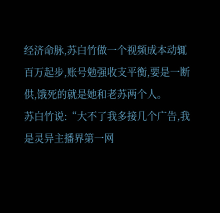经济命脉,苏白竹做一个视频成本动辄百万起步,账号勉强收支平衡,要是一断供,饿死的就是她和老苏两个人。
苏白竹说:“大不了我多接几个广告,我是灵异主播界第一网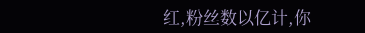红,粉丝数以亿计,你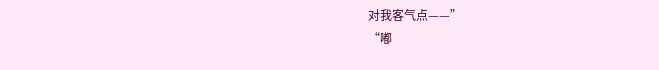对我客气点——”
“嘟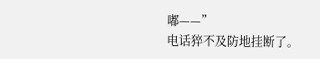嘟——”
电话猝不及防地挂断了。